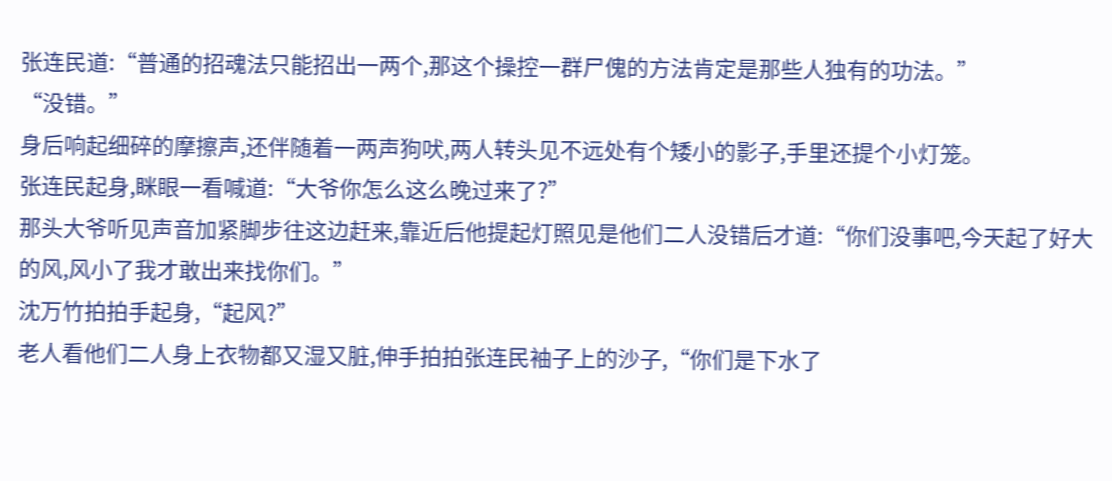张连民道:“普通的招魂法只能招出一两个,那这个操控一群尸傀的方法肯定是那些人独有的功法。”
“没错。”
身后响起细碎的摩擦声,还伴随着一两声狗吠,两人转头见不远处有个矮小的影子,手里还提个小灯笼。
张连民起身,眯眼一看喊道:“大爷你怎么这么晚过来了?”
那头大爷听见声音加紧脚步往这边赶来,靠近后他提起灯照见是他们二人没错后才道:“你们没事吧,今天起了好大的风,风小了我才敢出来找你们。”
沈万竹拍拍手起身,“起风?”
老人看他们二人身上衣物都又湿又脏,伸手拍拍张连民袖子上的沙子,“你们是下水了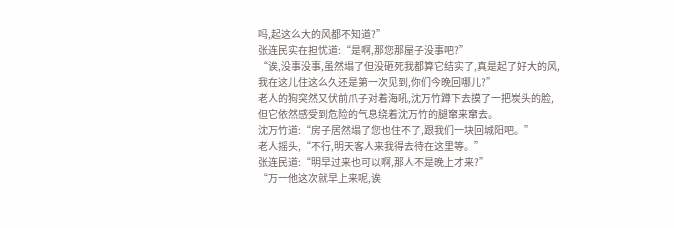吗,起这么大的风都不知道?”
张连民实在担忧道:“是啊,那您那屋子没事吧?”
“诶,没事没事,虽然塌了但没砸死我都算它结实了,真是起了好大的风,我在这儿住这么久还是第一次见到,你们今晚回哪儿?”
老人的狗突然又伏前爪子对着海吼,沈万竹蹲下去摸了一把炭头的脸,但它依然感受到危险的气息绕着沈万竹的腿窜来窜去。
沈万竹道:“房子居然塌了您也住不了,跟我们一块回城阳吧。”
老人摇头,“不行,明天客人来我得去待在这里等。”
张连民道:“明早过来也可以啊,那人不是晚上才来?”
“万一他这次就早上来呢,诶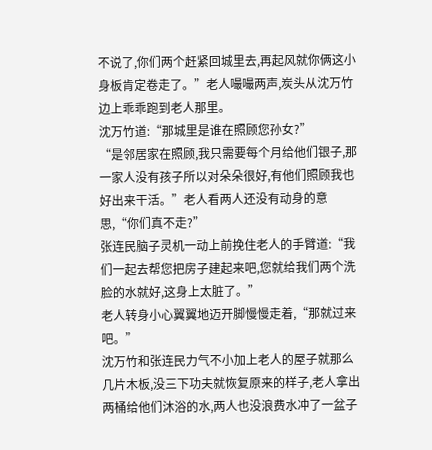不说了,你们两个赶紧回城里去,再起风就你俩这小身板肯定卷走了。”老人嘬嘬两声,炭头从沈万竹边上乖乖跑到老人那里。
沈万竹道:“那城里是谁在照顾您孙女?”
“是邻居家在照顾,我只需要每个月给他们银子,那一家人没有孩子所以对朵朵很好,有他们照顾我也好出来干活。”老人看两人还没有动身的意思,“你们真不走?”
张连民脑子灵机一动上前挽住老人的手臂道:“我们一起去帮您把房子建起来吧,您就给我们两个洗脸的水就好,这身上太脏了。”
老人转身小心翼翼地迈开脚慢慢走着,“那就过来吧。”
沈万竹和张连民力气不小加上老人的屋子就那么几片木板,没三下功夫就恢复原来的样子,老人拿出两桶给他们沐浴的水,两人也没浪费水冲了一盆子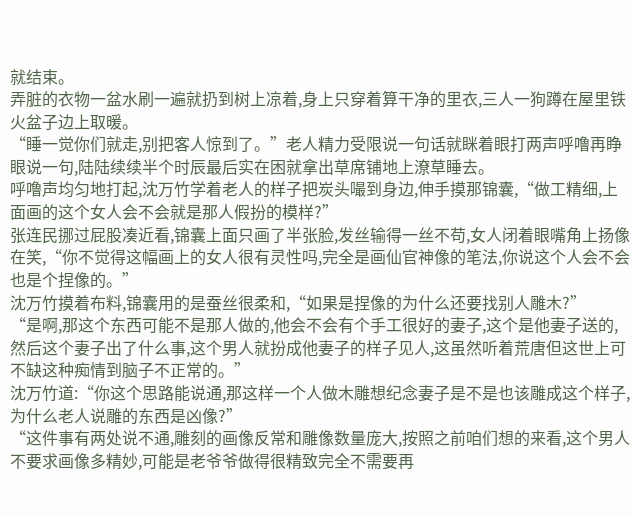就结束。
弄脏的衣物一盆水刷一遍就扔到树上凉着,身上只穿着算干净的里衣,三人一狗蹲在屋里铁火盆子边上取暖。
“睡一觉你们就走,别把客人惊到了。”老人精力受限说一句话就眯着眼打两声呼噜再睁眼说一句,陆陆续续半个时辰最后实在困就拿出草席铺地上潦草睡去。
呼噜声均匀地打起,沈万竹学着老人的样子把炭头嘬到身边,伸手摸那锦囊,“做工精细,上面画的这个女人会不会就是那人假扮的模样?”
张连民挪过屁股凑近看,锦囊上面只画了半张脸,发丝输得一丝不苟,女人闭着眼嘴角上扬像在笑,“你不觉得这幅画上的女人很有灵性吗,完全是画仙官神像的笔法,你说这个人会不会也是个捏像的。”
沈万竹摸着布料,锦囊用的是蚕丝很柔和,“如果是捏像的为什么还要找别人雕木?”
“是啊,那这个东西可能不是那人做的,他会不会有个手工很好的妻子,这个是他妻子送的,然后这个妻子出了什么事,这个男人就扮成他妻子的样子见人,这虽然听着荒唐但这世上可不缺这种痴情到脑子不正常的。”
沈万竹道:“你这个思路能说通,那这样一个人做木雕想纪念妻子是不是也该雕成这个样子,为什么老人说雕的东西是凶像?”
“这件事有两处说不通,雕刻的画像反常和雕像数量庞大,按照之前咱们想的来看,这个男人不要求画像多精妙,可能是老爷爷做得很精致完全不需要再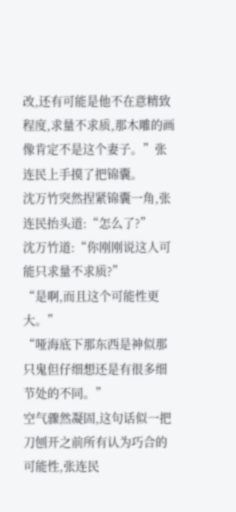改,还有可能是他不在意精致程度,求量不求质,那木雕的画像肯定不是这个妻子。”张连民上手摸了把锦囊。
沈万竹突然捏紧锦囊一角,张连民抬头道:“怎么了?”
沈万竹道:“你刚刚说这人可能只求量不求质?”
“是啊,而且这个可能性更大。”
“哑海底下那东西是神似那只鬼但仔细想还是有很多细节处的不同。”
空气骤然凝固,这句话似一把刀刨开之前所有认为巧合的可能性,张连民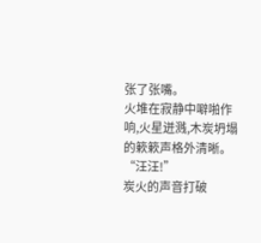张了张嘴。
火堆在寂静中噼啪作响,火星迸溅,木炭坍塌的簌簌声格外清晰。
“汪汪!”
炭火的声音打破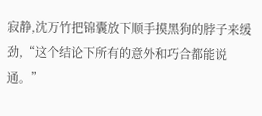寂静,沈万竹把锦囊放下顺手摸黑狗的脖子来缓劲,“这个结论下所有的意外和巧合都能说通。”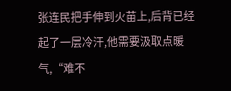张连民把手伸到火苗上,后背已经起了一层冷汗,他需要汲取点暖气,“难不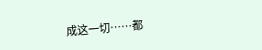成这一切……都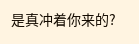是真冲着你来的?